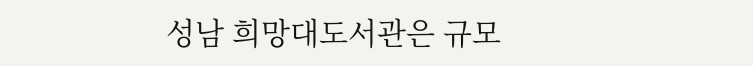성남 희망대도서관은 규모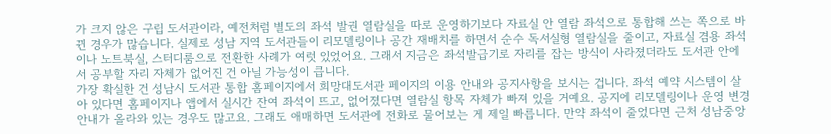가 크지 않은 구립 도서관이라, 예전처럼 별도의 좌석 발권 열람실을 따로 운영하기보다 자료실 안 열람 좌석으로 통합해 쓰는 쪽으로 바뀐 경우가 많습니다. 실제로 성남 지역 도서관들이 리모델링이나 공간 재배치를 하면서 순수 독서실형 열람실을 줄이고, 자료실 겸용 좌석이나 노트북실, 스터디룸으로 전환한 사례가 여럿 있었어요. 그래서 지금은 좌석발급기로 자리를 잡는 방식이 사라졌더라도 도서관 안에서 공부할 자리 자체가 없어진 건 아닐 가능성이 큽니다.
가장 확실한 건 성남시 도서관 통합 홈페이지에서 희망대도서관 페이지의 이용 안내와 공지사항을 보시는 겁니다. 좌석 예약 시스템이 살아 있다면 홈페이지나 앱에서 실시간 잔여 좌석이 뜨고, 없어졌다면 열람실 항목 자체가 빠져 있을 거예요. 공지에 리모델링이나 운영 변경 안내가 올라와 있는 경우도 많고요. 그래도 애매하면 도서관에 전화로 물어보는 게 제일 빠릅니다. 만약 좌석이 줄었다면 근처 성남중앙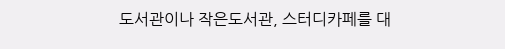도서관이나 작은도서관, 스터디카페를 대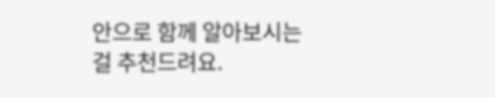안으로 함께 알아보시는 걸 추천드려요.